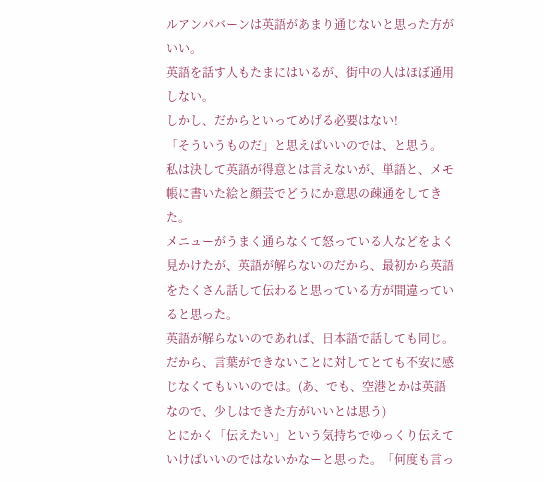ルアンパバーンは英語があまり通じないと思った方がいい。
英語を話す人もたまにはいるが、街中の人はほぼ通用しない。
しかし、だからといってめげる必要はない!
「そういうものだ」と思えばいいのでは、と思う。
私は決して英語が得意とは言えないが、単語と、メモ帳に書いた絵と顔芸でどうにか意思の疎通をしてきた。
メニューがうまく通らなくて怒っている人などをよく見かけたが、英語が解らないのだから、最初から英語をたくさん話して伝わると思っている方が間違っていると思った。
英語が解らないのであれば、日本語で話しても同じ。だから、言葉ができないことに対してとても不安に感じなくてもいいのでは。(あ、でも、空港とかは英語なので、少しはできた方がいいとは思う)
とにかく「伝えたい」という気持ちでゆっくり伝えていけばいいのではないかなーと思った。「何度も言っ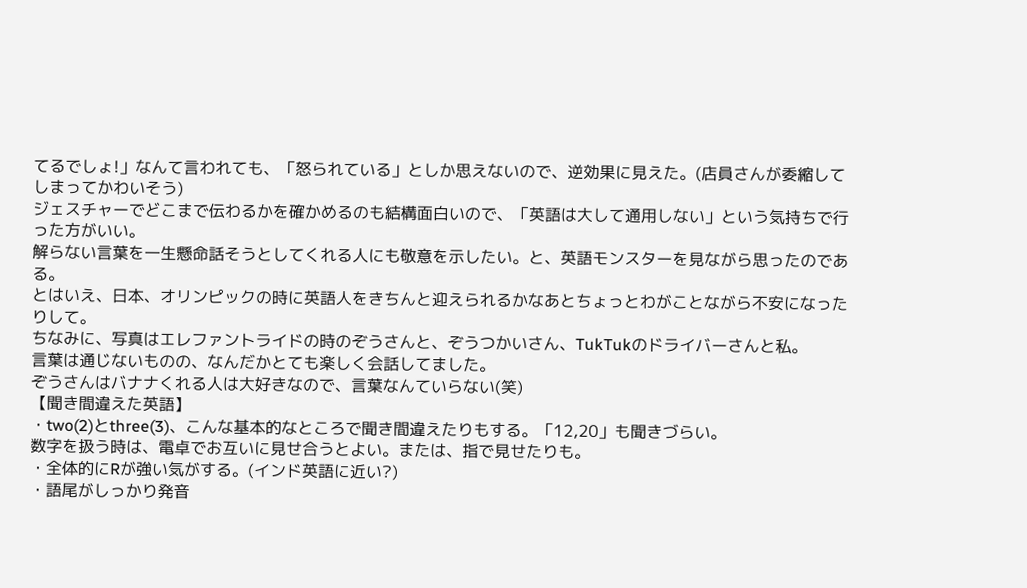てるでしょ!」なんて言われても、「怒られている」としか思えないので、逆効果に見えた。(店員さんが委縮してしまってかわいそう)
ジェスチャーでどこまで伝わるかを確かめるのも結構面白いので、「英語は大して通用しない」という気持ちで行った方がいい。
解らない言葉を一生懸命話そうとしてくれる人にも敬意を示したい。と、英語モンスターを見ながら思ったのである。
とはいえ、日本、オリンピックの時に英語人をきちんと迎えられるかなあとちょっとわがことながら不安になったりして。
ちなみに、写真はエレファントライドの時のぞうさんと、ぞうつかいさん、TukTukのドライバーさんと私。
言葉は通じないものの、なんだかとても楽しく会話してました。
ぞうさんはバナナくれる人は大好きなので、言葉なんていらない(笑)
【聞き間違えた英語】
・two(2)とthree(3)、こんな基本的なところで聞き間違えたりもする。「12,20」も聞きづらい。
数字を扱う時は、電卓でお互いに見せ合うとよい。または、指で見せたりも。
・全体的にRが強い気がする。(インド英語に近い?)
・語尾がしっかり発音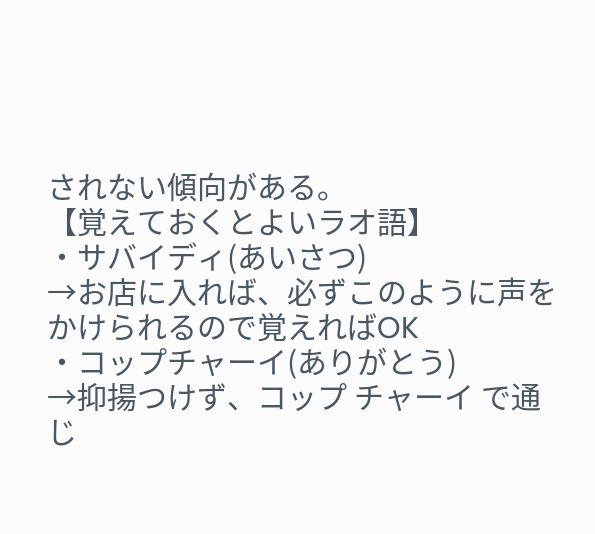されない傾向がある。
【覚えておくとよいラオ語】
・サバイディ(あいさつ)
→お店に入れば、必ずこのように声をかけられるので覚えればOK
・コップチャーイ(ありがとう)
→抑揚つけず、コップ チャーイ で通じ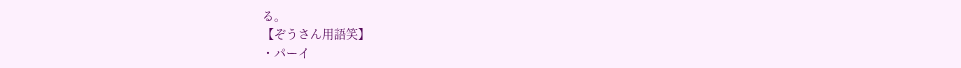る。
【ぞうさん用語笑】
・パーイ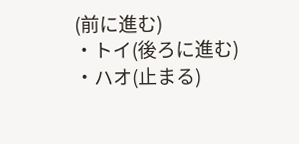(前に進む)
・トイ(後ろに進む)
・ハオ(止まる)